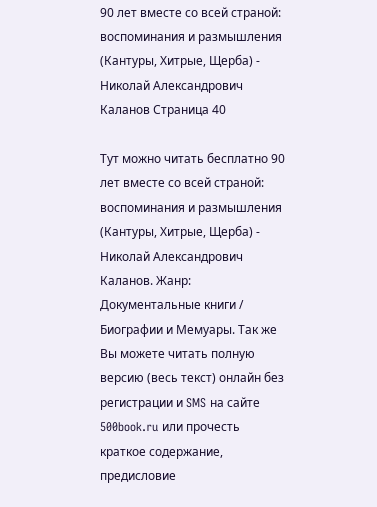90 лет вместе со всей страной: воспоминания и размышления (Кантуры, Хитрые, Щерба) - Николай Александрович Каланов Страница 40

Тут можно читать бесплатно 90 лет вместе со всей страной: воспоминания и размышления (Кантуры, Хитрые, Щерба) - Николай Александрович Каланов. Жанр: Документальные книги / Биографии и Мемуары. Так же Вы можете читать полную версию (весь текст) онлайн без регистрации и SMS на сайте 500book.ru или прочесть краткое содержание, предисловие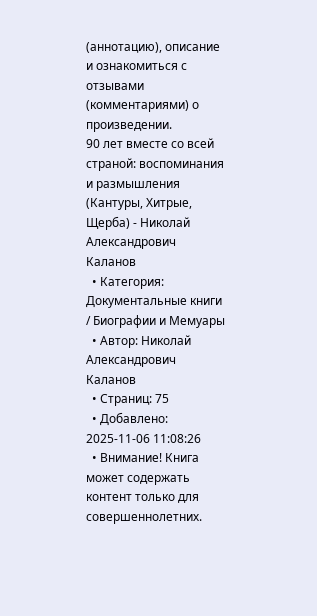(аннотацию), описание и ознакомиться с отзывами (комментариями) о произведении.
90 лет вместе со всей страной: воспоминания и размышления (Кантуры, Хитрые, Щерба) - Николай Александрович Каланов
  • Категория: Документальные книги / Биографии и Мемуары
  • Автор: Николай Александрович Каланов
  • Страниц: 75
  • Добавлено: 2025-11-06 11:08:26
  • Внимание! Книга может содержать контент только для совершеннолетних.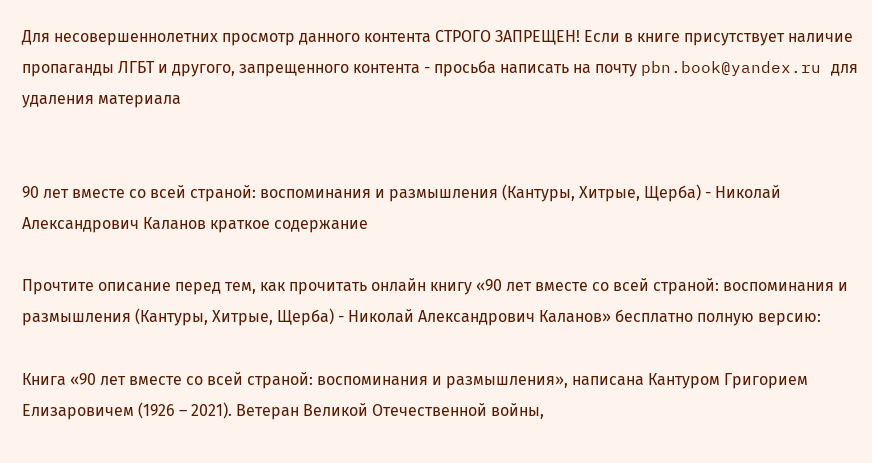Для несовершеннолетних просмотр данного контента СТРОГО ЗАПРЕЩЕН! Если в книге присутствует наличие пропаганды ЛГБТ и другого, запрещенного контента - просьба написать на почту pbn.book@yandex.ru для удаления материала


90 лет вместе со всей страной: воспоминания и размышления (Кантуры, Хитрые, Щерба) - Николай Александрович Каланов краткое содержание

Прочтите описание перед тем, как прочитать онлайн книгу «90 лет вместе со всей страной: воспоминания и размышления (Кантуры, Хитрые, Щерба) - Николай Александрович Каланов» бесплатно полную версию:

Книга «90 лет вместе со всей страной: воспоминания и размышления», написана Кантуром Григорием Елизаровичем (1926 – 2021). Ветеран Великой Отечественной войны,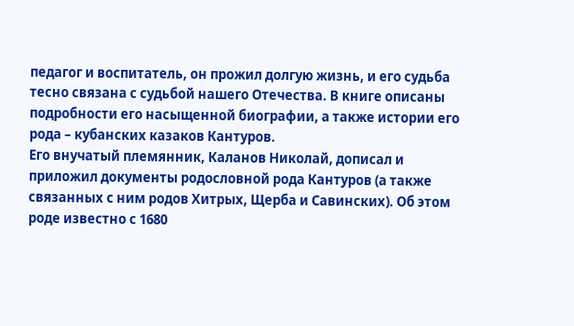педагог и воспитатель, он прожил долгую жизнь, и его судьба тесно связана с судьбой нашего Отечества. В книге описаны подробности его насыщенной биографии, а также истории его рода – кубанских казаков Кантуров.
Его внучатый племянник, Каланов Николай, дописал и приложил документы родословной рода Кантуров (а также связанных с ним родов Хитрых, Щерба и Савинских). Об этом роде известно с 1680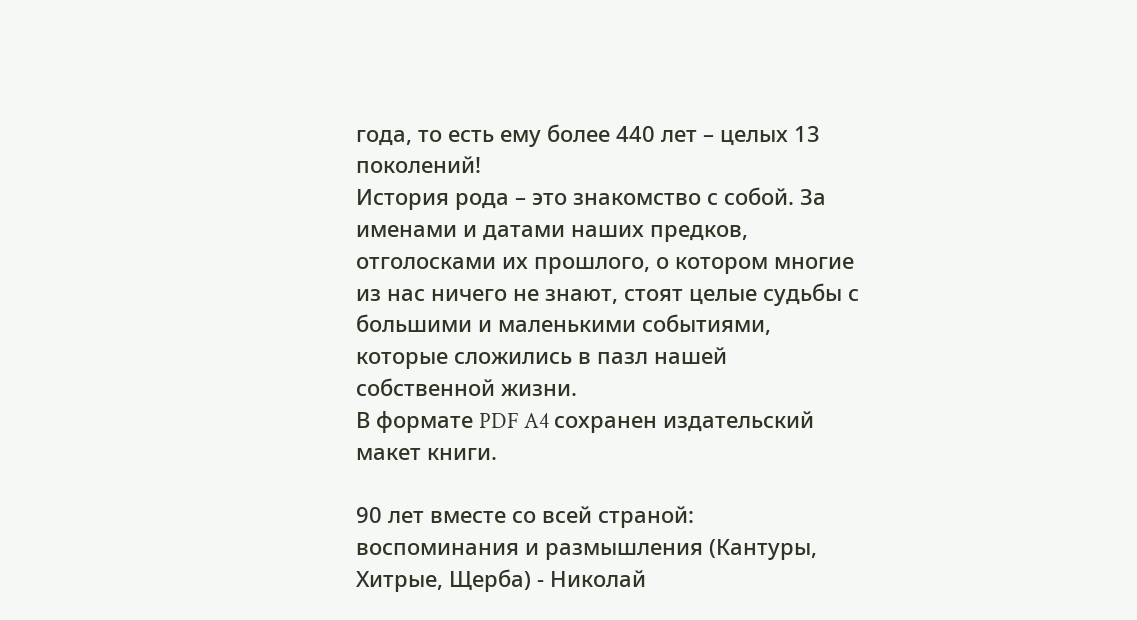года, то есть ему более 440 лет – целых 13 поколений!
История рода – это знакомство с собой. За именами и датами наших предков, отголосками их прошлого, о котором многие из нас ничего не знают, стоят целые судьбы с большими и маленькими событиями, которые сложились в пазл нашей собственной жизни.
В формате PDF A4 сохранен издательский макет книги.

90 лет вместе со всей страной: воспоминания и размышления (Кантуры, Хитрые, Щерба) - Николай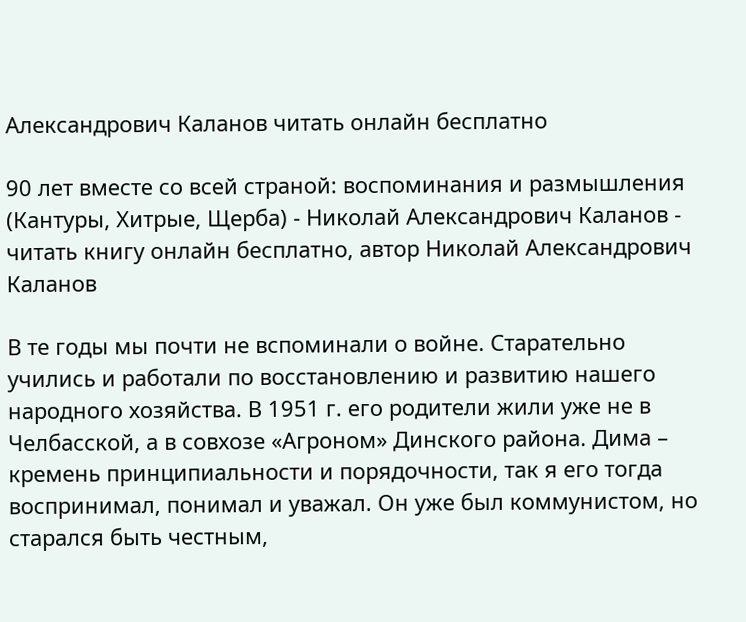Александрович Каланов читать онлайн бесплатно

90 лет вместе со всей страной: воспоминания и размышления (Кантуры, Хитрые, Щерба) - Николай Александрович Каланов - читать книгу онлайн бесплатно, автор Николай Александрович Каланов

В те годы мы почти не вспоминали о войне. Старательно учились и работали по восстановлению и развитию нашего народного хозяйства. В 1951 г. его родители жили уже не в Челбасской, а в совхозе «Агроном» Динского района. Дима – кремень принципиальности и порядочности, так я его тогда воспринимал, понимал и уважал. Он уже был коммунистом, но старался быть честным,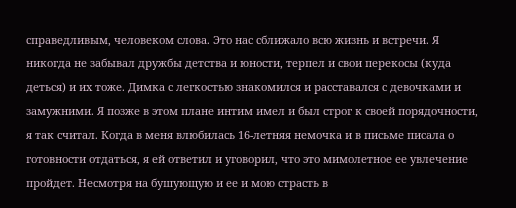справедливым, человеком слова. Это нас сближало всю жизнь и встречи. Я никогда не забывал дружбы детства и юности, терпел и свои перекосы (куда деться) и их тоже. Димка с легкостью знакомился и расставался с девочками и замужними. Я позже в этом плане интим имел и был строг к своей порядочности, я так считал. Когда в меня влюбилась 16-летняя немочка и в письме писала о готовности отдаться, я ей ответил и уговорил, что это мимолетное ее увлечение пройдет. Несмотря на бушующую и ее и мою страсть в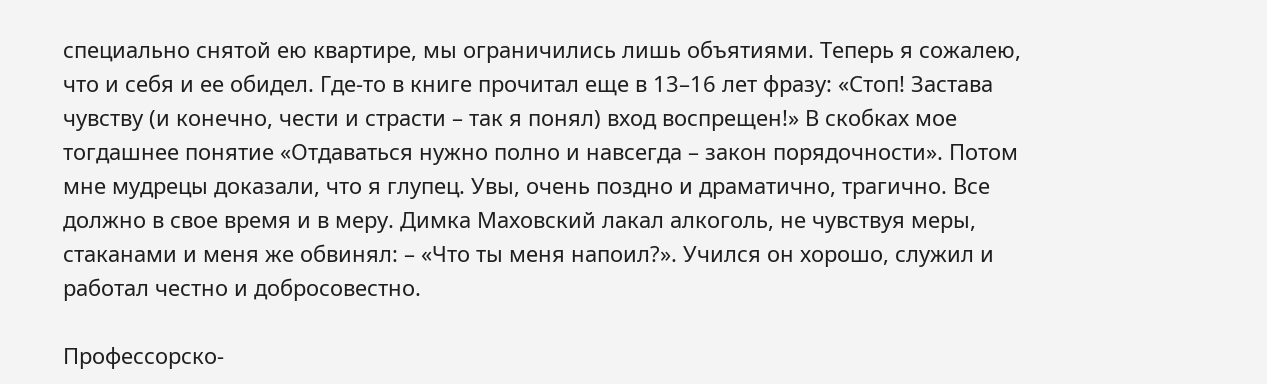специально снятой ею квартире, мы ограничились лишь объятиями. Теперь я сожалею, что и себя и ее обидел. Где-то в книге прочитал еще в 13–16 лет фразу: «Стоп! Застава чувству (и конечно, чести и страсти – так я понял) вход воспрещен!» В скобках мое тогдашнее понятие «Отдаваться нужно полно и навсегда – закон порядочности». Потом мне мудрецы доказали, что я глупец. Увы, очень поздно и драматично, трагично. Все должно в свое время и в меру. Димка Маховский лакал алкоголь, не чувствуя меры, стаканами и меня же обвинял: – «Что ты меня напоил?». Учился он хорошо, служил и работал честно и добросовестно.

Профессорско-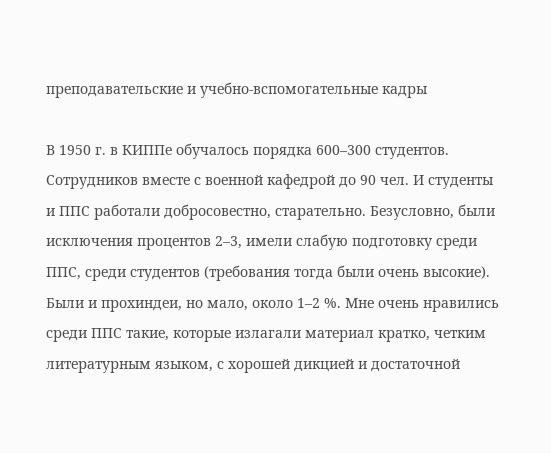преподавательские и учебно-вспомогательные кадры

В 1950 г. в КИППе обучалось порядка 600–300 студентов. Сотрудников вместе с военной кафедрой до 90 чел. И студенты и ППС работали добросовестно, старательно. Безусловно, были исключения процентов 2–3, имели слабую подготовку среди ППС, среди студентов (требования тогда были очень высокие). Были и прохиндеи, но мало, около 1–2 %. Мне очень нравились среди ППС такие, которые излагали материал кратко, четким литературным языком, с хорошей дикцией и достаточной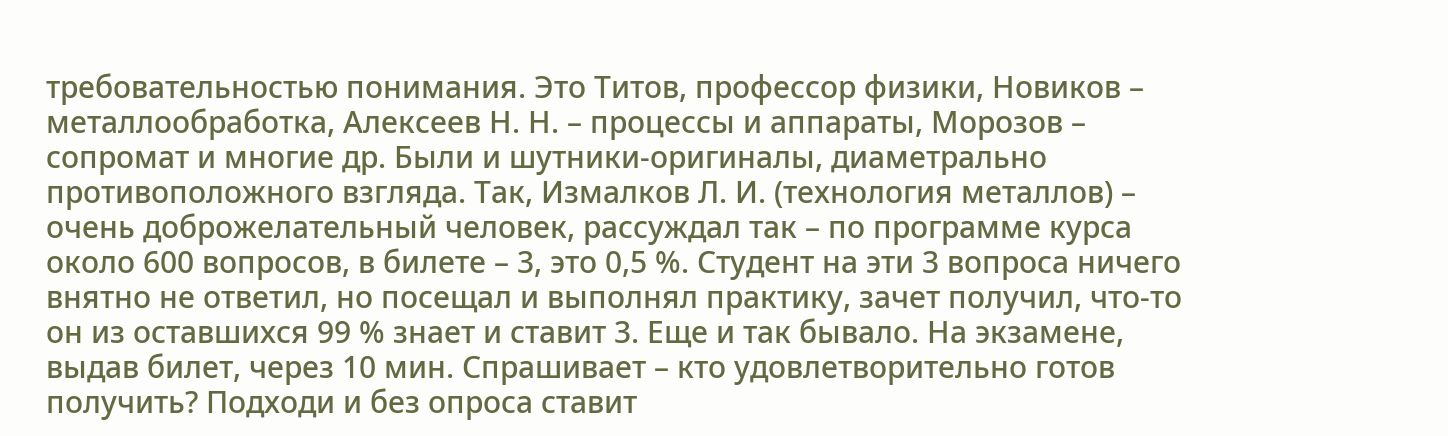требовательностью понимания. Это Титов, профессор физики, Новиков – металлообработка, Алексеев Н. Н. – процессы и аппараты, Морозов – сопромат и многие др. Были и шутники-оригиналы, диаметрально противоположного взгляда. Так, Измалков Л. И. (технология металлов) – очень доброжелательный человек, рассуждал так – по программе курса около 600 вопросов, в билете – 3, это 0,5 %. Студент на эти 3 вопроса ничего внятно не ответил, но посещал и выполнял практику, зачет получил, что-то он из оставшихся 99 % знает и ставит 3. Еще и так бывало. На экзамене, выдав билет, через 10 мин. Спрашивает – кто удовлетворительно готов получить? Подходи и без опроса ставит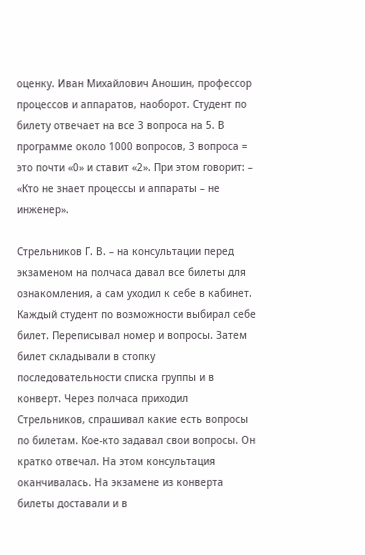оценку. Иван Михайлович Аношин, профессор процессов и аппаратов, наоборот. Студент по билету отвечает на все 3 вопроса на 5. В программе около 1000 вопросов, 3 вопроса = это почти «0» и ставит «2». При этом говорит: – «Кто не знает процессы и аппараты – не инженер».

Стрельников Г. В. – на консультации перед экзаменом на полчаса давал все билеты для ознакомления, а сам уходил к себе в кабинет. Каждый студент по возможности выбирал себе билет. Переписывал номер и вопросы. Затем билет складывали в стопку последовательности списка группы и в конверт. Через полчаса приходил Стрельников, спрашивал какие есть вопросы по билетам. Кое-кто задавал свои вопросы. Он кратко отвечал. На этом консультация оканчивалась. На экзамене из конверта билеты доставали и в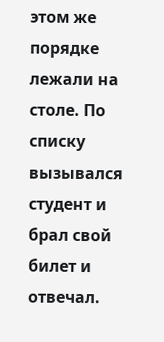этом же порядке лежали на столе. По списку вызывался студент и брал свой билет и отвечал.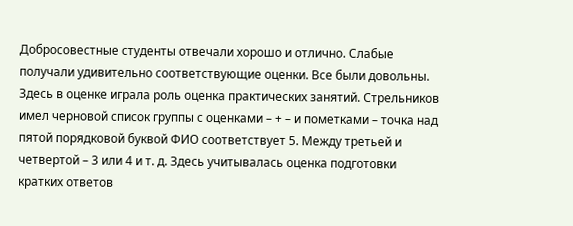Добросовестные студенты отвечали хорошо и отлично. Слабые получали удивительно соответствующие оценки. Все были довольны. Здесь в оценке играла роль оценка практических занятий. Стрельников имел черновой список группы с оценками – + – и пометками – точка над пятой порядковой буквой ФИО соответствует 5. Между третьей и четвертой – 3 или 4 и т. д. Здесь учитывалась оценка подготовки кратких ответов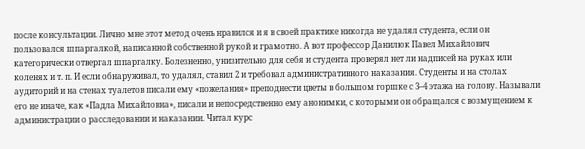после консультации. Лично мне этот метод очень нравился и я в своей практике никогда не удалял студента, если он пользовался шпаргалкой, написанной собственной рукой и грамотно. А вот профессор Данилюк Павел Михайлович категорически отвергал шпаргалку. Болезненно, унизительно для себя и студента проверял нет ли надписей на руках или коленях и т. п. И если обнаруживал, то удалял, ставил 2 и требовал административного наказания. Студенты и на столах аудиторий и на стенах туалетов писали ему «пожелания» преподнести цветы в большом горшке с 3–4 этажа на голову. Называли его не иначе, как «Падла Михайловна», писали и непосредственно ему анонимки, с которыми он обращался с возмущением к администрации о расследовании и наказании. Читал курс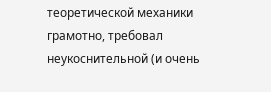теоретической механики грамотно, требовал неукоснительной (и очень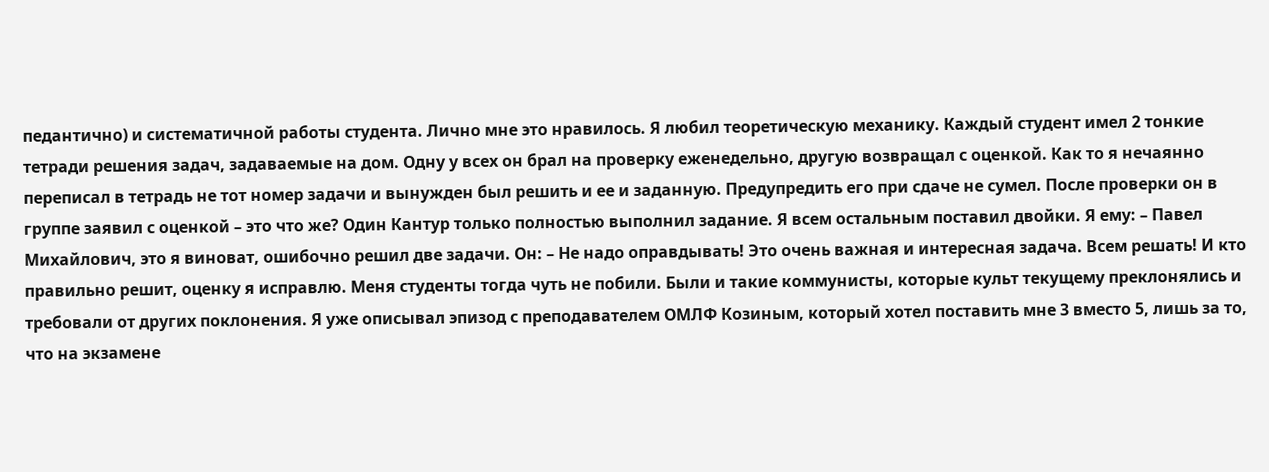педантично) и систематичной работы студента. Лично мне это нравилось. Я любил теоретическую механику. Каждый студент имел 2 тонкие тетради решения задач, задаваемые на дом. Одну у всех он брал на проверку еженедельно, другую возвращал с оценкой. Как то я нечаянно переписал в тетрадь не тот номер задачи и вынужден был решить и ее и заданную. Предупредить его при сдаче не сумел. После проверки он в группе заявил с оценкой – это что же? Один Кантур только полностью выполнил задание. Я всем остальным поставил двойки. Я ему: – Павел Михайлович, это я виноват, ошибочно решил две задачи. Он: – Не надо оправдывать! Это очень важная и интересная задача. Всем решать! И кто правильно решит, оценку я исправлю. Меня студенты тогда чуть не побили. Были и такие коммунисты, которые культ текущему преклонялись и требовали от других поклонения. Я уже описывал эпизод с преподавателем ОМЛФ Козиным, который хотел поставить мне 3 вместо 5, лишь за то, что на экзамене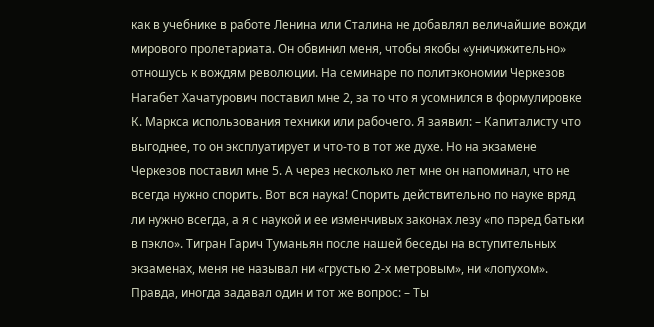как в учебнике в работе Ленина или Сталина не добавлял величайшие вожди мирового пролетариата. Он обвинил меня, чтобы якобы «уничижительно» отношусь к вождям революции. На семинаре по политэкономии Черкезов Нагабет Хачатурович поставил мне 2, за то что я усомнился в формулировке К. Маркса использования техники или рабочего. Я заявил: – Капиталисту что выгоднее, то он эксплуатирует и что-то в тот же духе. Но на экзамене Черкезов поставил мне 5. А через несколько лет мне он напоминал, что не всегда нужно спорить. Вот вся наука! Спорить действительно по науке вряд ли нужно всегда, а я с наукой и ее изменчивых законах лезу «по пэред батьки в пэкло». Тигран Гарич Туманьян после нашей беседы на вступительных экзаменах, меня не называл ни «грустью 2-х метровым», ни «лопухом». Правда, иногда задавал один и тот же вопрос: – Ты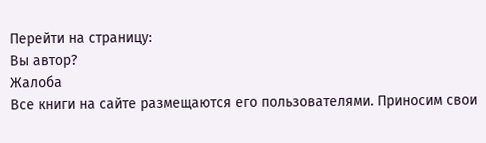Перейти на страницу:
Вы автор?
Жалоба
Все книги на сайте размещаются его пользователями. Приносим свои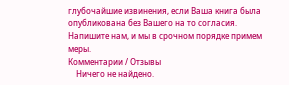глубочайшие извинения, если Ваша книга была опубликована без Вашего на то согласия.
Напишите нам, и мы в срочном порядке примем меры.
Комментарии / Отзывы
    Ничего не найдено.